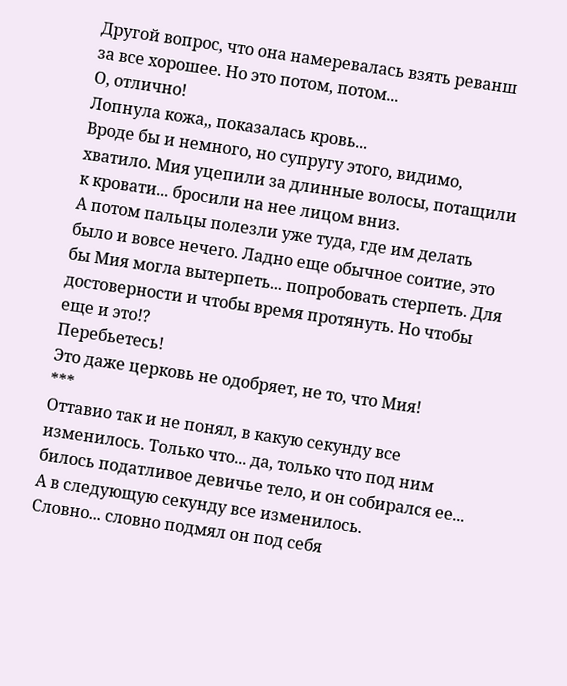Другой вопрос, что она намеревалась взять реванш за все хорошее. Но это потом, потом...
О, отлично!
Лопнула кожа,, показалась кровь...
Вроде бы и немного, но супругу этого, видимо, хватило. Мия уцепили за длинные волосы, потащили к кровати... бросили на нее лицом вниз.
А потом пальцы полезли уже туда, где им делать было и вовсе нечего. Ладно еще обычное соитие, это бы Мия могла вытерпеть... попробовать стерпеть. Для достоверности и чтобы время протянуть. Но чтобы еще и это!?
Перебьетесь!
Это даже церковь не одобряет, не то, что Мия!
***
Оттавио так и не понял, в какую секунду все изменилось. Только что... да, только что под ним билось податливое девичье тело, и он собирался ее...
А в следующую секунду все изменилось.
Словно... словно подмял он под себя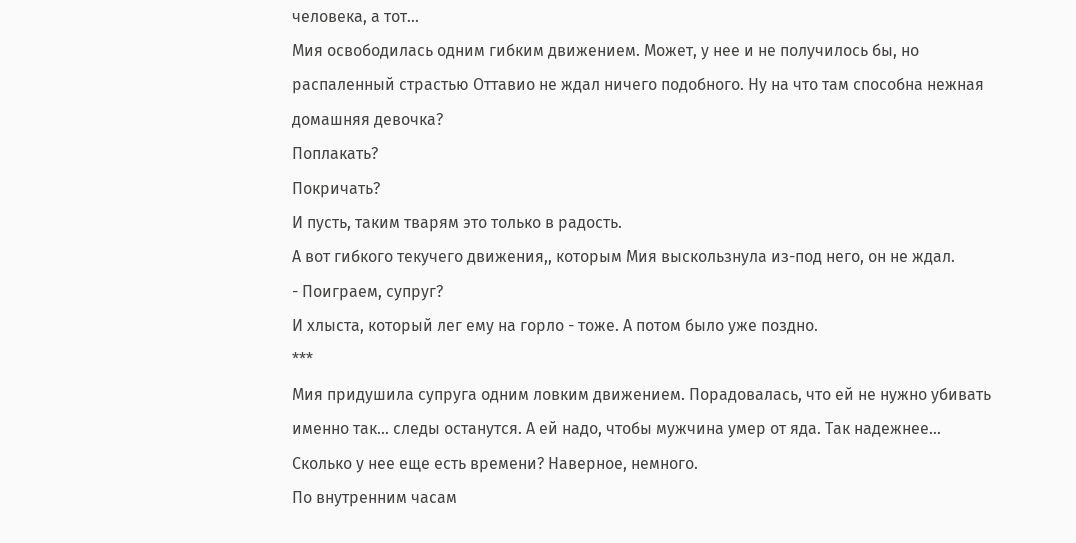человека, а тот...
Мия освободилась одним гибким движением. Может, у нее и не получилось бы, но распаленный страстью Оттавио не ждал ничего подобного. Ну на что там способна нежная домашняя девочка?
Поплакать?
Покричать?
И пусть, таким тварям это только в радость.
А вот гибкого текучего движения,, которым Мия выскользнула из-под него, он не ждал.
- Поиграем, супруг?
И хлыста, который лег ему на горло - тоже. А потом было уже поздно.
***
Мия придушила супруга одним ловким движением. Порадовалась, что ей не нужно убивать именно так... следы останутся. А ей надо, чтобы мужчина умер от яда. Так надежнее...
Сколько у нее еще есть времени? Наверное, немного.
По внутренним часам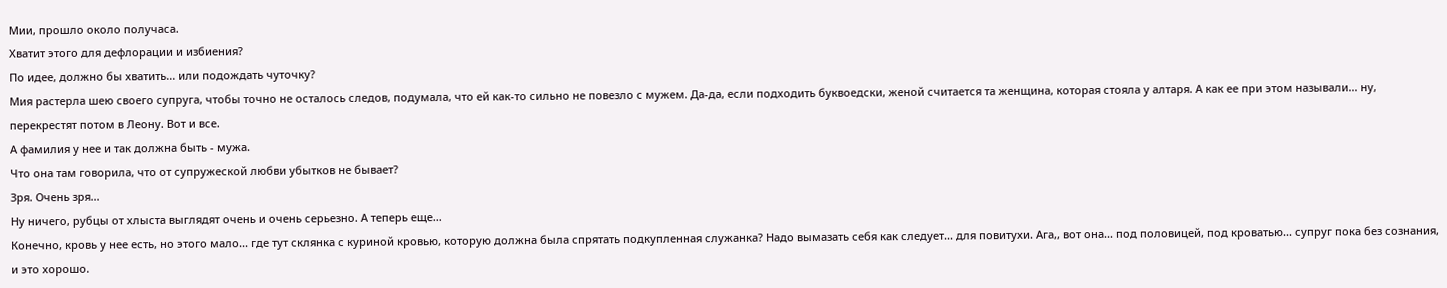Мии, прошло около получаса.
Хватит этого для дефлорации и избиения?
По идее, должно бы хватить... или подождать чуточку?
Мия растерла шею своего супруга, чтобы точно не осталось следов, подумала, что ей как-то сильно не повезло с мужем. Да-да, если подходить буквоедски, женой считается та женщина, которая стояла у алтаря. А как ее при этом называли... ну, перекрестят потом в Леону. Вот и все.
А фамилия у нее и так должна быть - мужа.
Что она там говорила, что от супружеской любви убытков не бывает?
Зря. Очень зря...
Ну ничего, рубцы от хлыста выглядят очень и очень серьезно. А теперь еще...
Конечно, кровь у нее есть, но этого мало... где тут склянка с куриной кровью, которую должна была спрятать подкупленная служанка? Надо вымазать себя как следует... для повитухи. Ага,, вот она... под половицей, под кроватью... супруг пока без сознания, и это хорошо.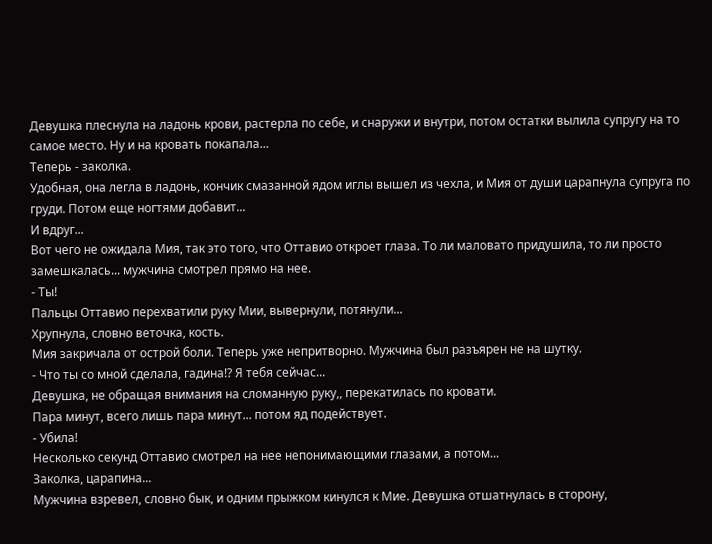Девушка плеснула на ладонь крови, растерла по себе, и снаружи и внутри, потом остатки вылила супругу на то самое место. Ну и на кровать покапала...
Теперь - заколка.
Удобная, она легла в ладонь, кончик смазанной ядом иглы вышел из чехла, и Мия от души царапнула супруга по груди. Потом еще ногтями добавит...
И вдруг...
Вот чего не ожидала Мия, так это того, что Оттавио откроет глаза. То ли маловато придушила, то ли просто замешкалась... мужчина смотрел прямо на нее.
- Ты!
Пальцы Оттавио перехватили руку Мии, вывернули, потянули...
Хрупнула, словно веточка, кость.
Мия закричала от острой боли. Теперь уже непритворно. Мужчина был разъярен не на шутку.
- Что ты со мной сделала, гадина!? Я тебя сейчас...
Девушка, не обращая внимания на сломанную руку,, перекатилась по кровати.
Пара минут, всего лишь пара минут... потом яд подействует.
- Убила!
Несколько секунд Оттавио смотрел на нее непонимающими глазами, а потом...
Заколка, царапина...
Мужчина взревел, словно бык, и одним прыжком кинулся к Мие. Девушка отшатнулась в сторону,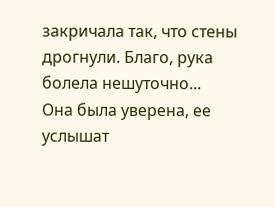закричала так, что стены дрогнули. Благо, рука болела нешуточно...
Она была уверена, ее услышат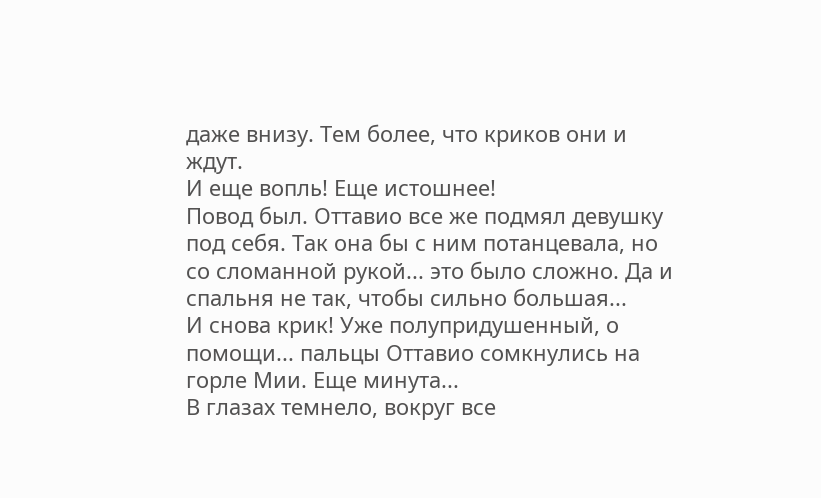даже внизу. Тем более, что криков они и ждут.
И еще вопль! Еще истошнее!
Повод был. Оттавио все же подмял девушку под себя. Так она бы с ним потанцевала, но со сломанной рукой... это было сложно. Да и спальня не так, чтобы сильно большая...
И снова крик! Уже полупридушенный, о помощи... пальцы Оттавио сомкнулись на горле Мии. Еще минута...
В глазах темнело, вокруг все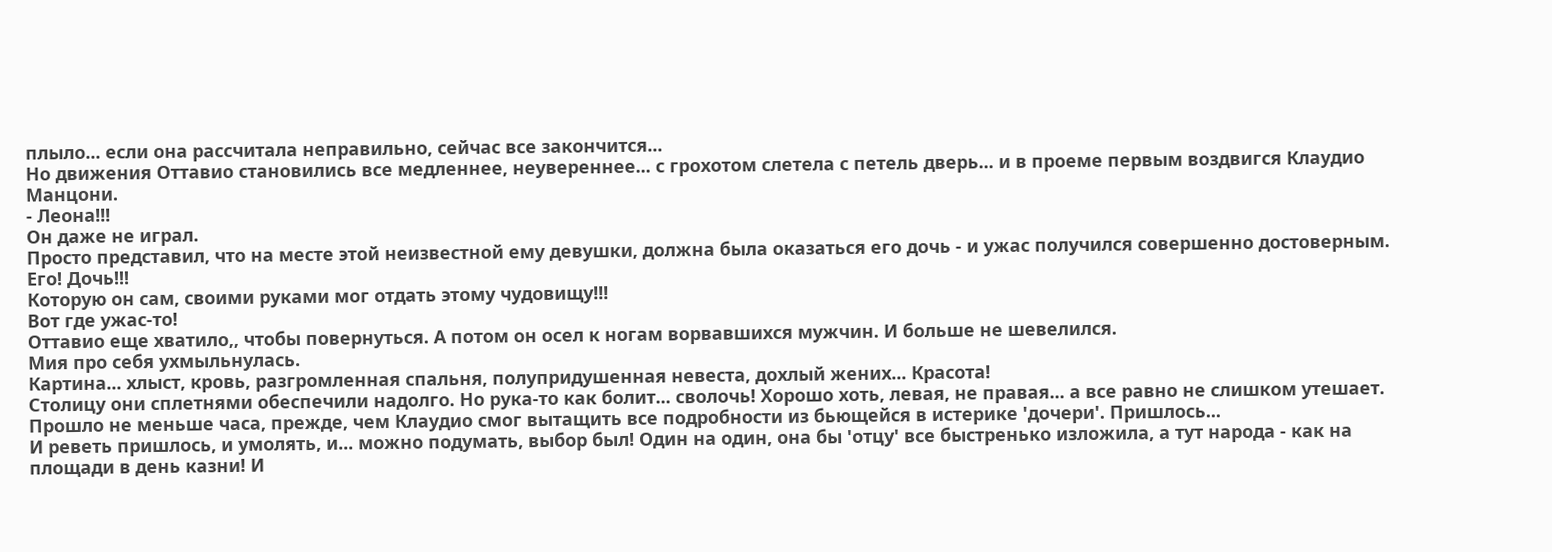плыло... если она рассчитала неправильно, сейчас все закончится...
Но движения Оттавио становились все медленнее, неувереннее... с грохотом слетела с петель дверь... и в проеме первым воздвигся Клаудио Манцони.
- Леона!!!
Он даже не играл.
Просто представил, что на месте этой неизвестной ему девушки, должна была оказаться его дочь - и ужас получился совершенно достоверным.
Его! Дочь!!!
Которую он сам, своими руками мог отдать этому чудовищу!!!
Вот где ужас-то!
Оттавио еще хватило,, чтобы повернуться. А потом он осел к ногам ворвавшихся мужчин. И больше не шевелился.
Мия про себя ухмыльнулась.
Картина... хлыст, кровь, разгромленная спальня, полупридушенная невеста, дохлый жених... Красота!
Столицу они сплетнями обеспечили надолго. Но рука-то как болит... сволочь! Хорошо хоть, левая, не правая... а все равно не слишком утешает.
Прошло не меньше часа, прежде, чем Клаудио смог вытащить все подробности из бьющейся в истерике 'дочери'. Пришлось...
И реветь пришлось, и умолять, и... можно подумать, выбор был! Один на один, она бы 'отцу' все быстренько изложила, а тут народа - как на площади в день казни! И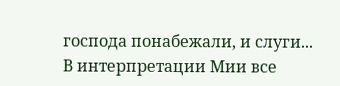господа понабежали, и слуги...
В интерпретации Мии все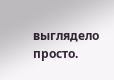выглядело просто.